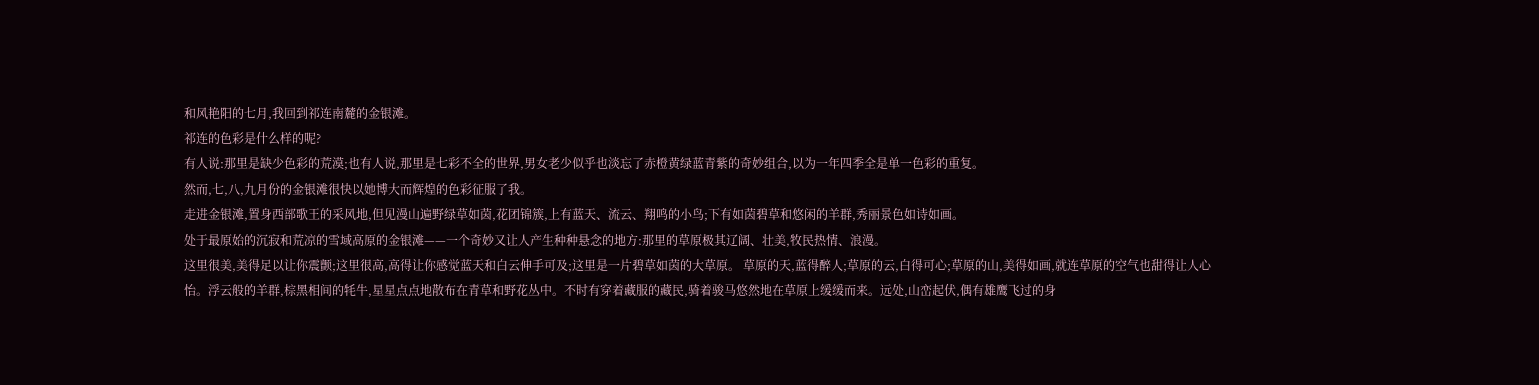和风艳阳的七月,我回到祁连南麓的金银滩。
祁连的色彩是什么样的呢?
有人说:那里是缺少色彩的荒漠;也有人说,那里是七彩不全的世界,男女老少似乎也淡忘了赤橙黄绿蓝青紫的奇妙组合,以为一年四季全是单一色彩的重复。
然而,七,八,九月份的金银滩很快以她博大而辉煌的色彩征服了我。
走进金银滩,置身西部歌王的采风地,但见漫山遍野绿草如茵,花团锦簇,上有蓝天、流云、翔鸣的小鸟;下有如茵碧草和悠闲的羊群,秀丽景色如诗如画。
处于最原始的沉寂和荒凉的雪域高原的金银滩——一个奇妙又让人产生种种悬念的地方:那里的草原极其辽阔、壮美,牧民热情、浪漫。
这里很美,美得足以让你震颤;这里很高,高得让你感觉蓝天和白云伸手可及;这里是一片碧草如茵的大草原。 草原的天,蓝得醉人;草原的云,白得可心;草原的山,美得如画,就连草原的空气也甜得让人心怡。浮云般的羊群,棕黑相间的牦牛,星星点点地散布在青草和野花丛中。不时有穿着藏服的藏民,骑着骏马悠然地在草原上缓缓而来。远处,山峦起伏,偶有雄鹰飞过的身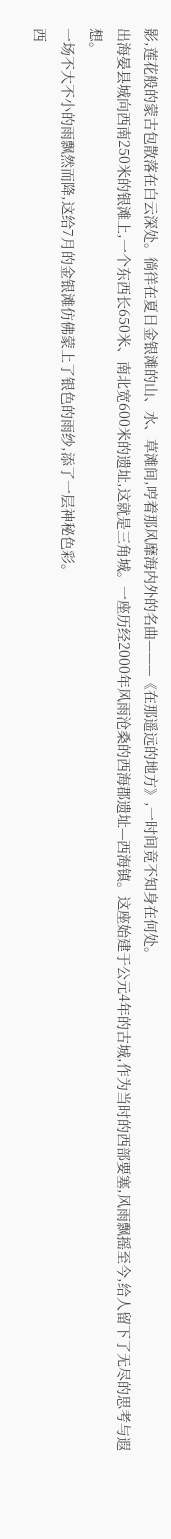影,莲花般的蒙古包散落在白云深处。徜徉在夏日金银滩的山、水、草滩间,哼着那风靡海内外的名曲———《在那遥远的地方》,一时间竟不知身在何处。
出海晏县城向西南250米的银滩上,一个东西长650米、南北宽600米的遗址,这就是三角城。一座历经2000年风雨沧桑的西海郡遗址—西海镇。这座始建于公元4年的古城,作为当时的西部要塞,风雨飘摇至今,给人留下了无尽的思考与遐想。
一场不大不小的雨飘然而降,这给7月的金银滩仿佛蒙上了银色的雨纱,添了一层神秘色彩。
西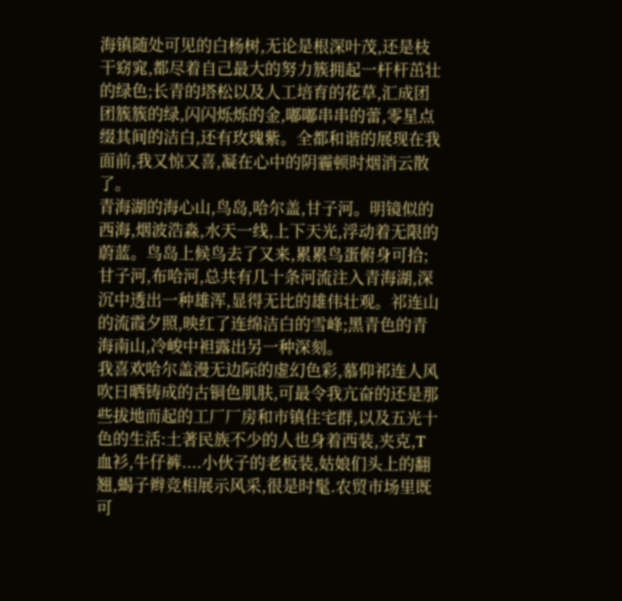海镇随处可见的白杨树,无论是根深叶茂,还是枝干窈窕,都尽着自己最大的努力簇拥起一杆杆茁壮的绿色;长青的塔松以及人工培育的花草,汇成团团簇簇的绿,闪闪烁烁的金,嘟嘟串串的蕾,零星点缀其间的洁白,还有玫瑰紫。全都和谐的展现在我面前,我又惊又喜,凝在心中的阴霾顿时烟消云散 了。
青海湖的海心山,鸟岛,哈尔盖,甘子河。明镜似的西海,烟波浩淼,水天一线,上下天光,浮动着无限的蔚蓝。鸟岛上候鸟去了又来,累累鸟蛋俯身可拾;甘子河,布哈河,总共有几十条河流注入青海湖,深沉中透出一种雄浑,显得无比的雄伟壮观。祁连山的流霞夕照,映红了连绵洁白的雪峰;黑青色的青海南山,冷峻中袒露出另一种深刻。
我喜欢哈尔盖漫无边际的虚幻色彩,慕仰祁连人风吹日晒铸成的古铜色肌肤,可最令我亢奋的还是那些拔地而起的工厂厂房和市镇住宅群,以及五光十色的生活:土著民族不少的人也身着西装,夹克,T血衫,牛仔裤....小伙子的老板装,姑娘们头上的翻翘,蝎子辫竞相展示风采,很是时髦.农贸市场里既可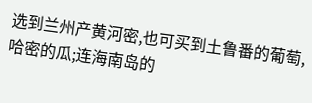选到兰州产黄河密,也可买到土鲁番的葡萄,哈密的瓜;连海南岛的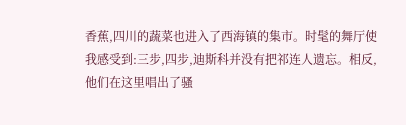香蕉,四川的蔬菜也进入了西海镇的集市。时髦的舞厅使我感受到:三步,四步,迪斯科并没有把祁连人遗忘。相反,他们在这里唱出了骚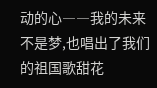动的心――我的未来不是梦,也唱出了我们的祖国歌甜花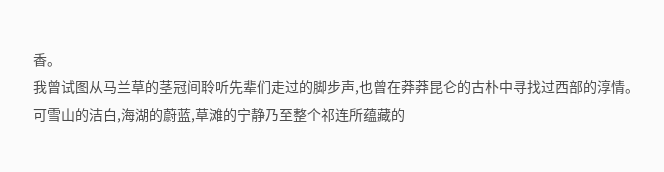香。
我曾试图从马兰草的茎冠间聆听先辈们走过的脚步声,也曾在莽莽昆仑的古朴中寻找过西部的淳情。可雪山的洁白,海湖的蔚蓝,草滩的宁静乃至整个祁连所蕴藏的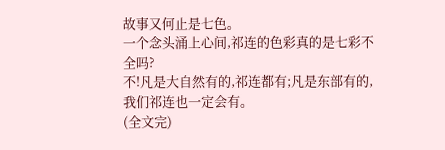故事又何止是七色。
一个念头涌上心间,祁连的色彩真的是七彩不全吗?
不!凡是大自然有的,祁连都有;凡是东部有的,我们祁连也一定会有。
(全文完)